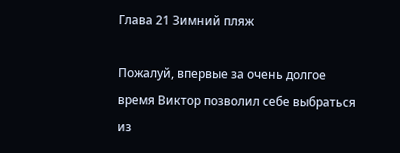Глава 21 Зимний пляж

Пожалуй, впервые за очень долгое время Виктор позволил себе выбраться из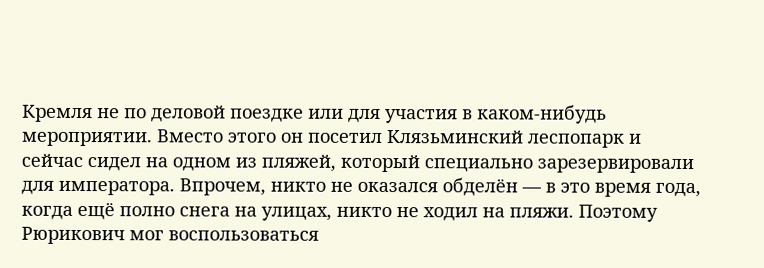Кремля не по деловой поездке или для участия в каком-нибудь мероприятии. Вместо этого он посетил Клязьминский леспопарк и сейчас сидел на одном из пляжей, который специально зарезервировали для императора. Впрочем, никто не оказался обделён — в это время года, когда ещё полно снега на улицах, никто не ходил на пляжи. Поэтому Рюрикович мог воспользоваться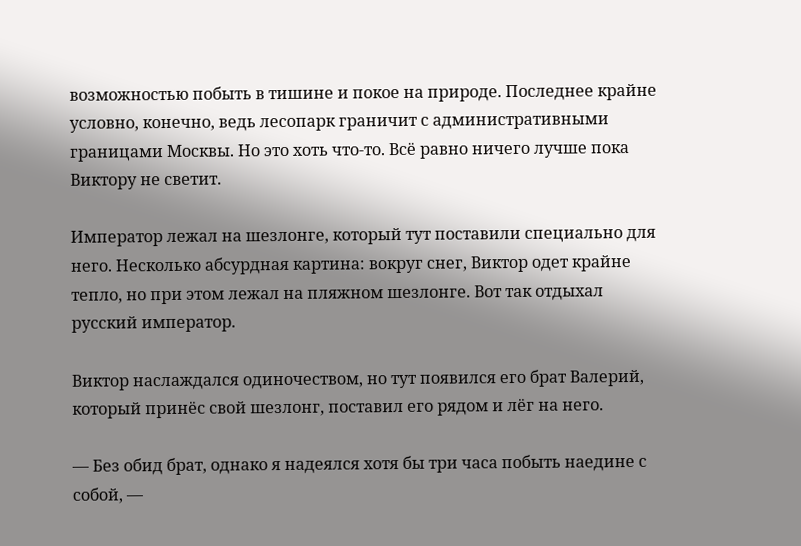возможностью побыть в тишине и покое на природе. Последнее крайне условно, конечно, ведь лесопарк граничит с административными границами Москвы. Но это хоть что-то. Всё равно ничего лучше пока Виктору не светит.

Император лежал на шезлонге, который тут поставили специально для него. Несколько абсурдная картина: вокруг снег, Виктор одет крайне тепло, но при этом лежал на пляжном шезлонге. Вот так отдыхал русский император.

Виктор наслаждался одиночеством, но тут появился его брат Валерий, который принёс свой шезлонг, поставил его рядом и лёг на него.

— Без обид брат, однако я надеялся хотя бы три часа побыть наедине с собой, —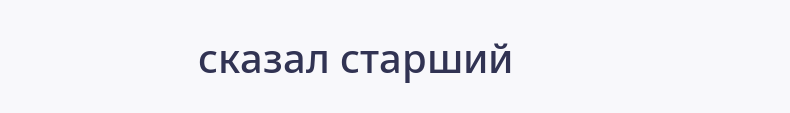сказал старший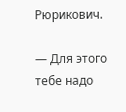Рюрикович.

— Для этого тебе надо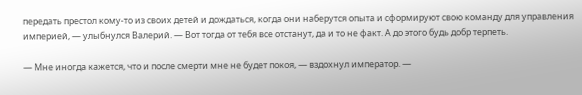передать престол кому-то из своих детей и дождаться, когда они наберутся опыта и сформируют свою команду для управления империей, — улыбнулся Валерий. — Вот тогда от тебя все отстанут, да и то не факт. А до этого будь добр терпеть.

— Мне иногда кажется, что и после смерти мне не будет покоя, — вздохнул император. —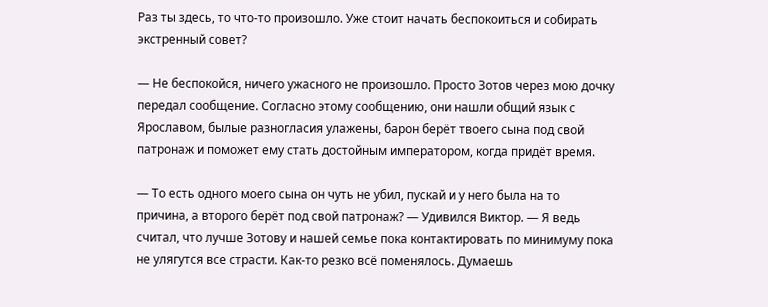Раз ты здесь, то что-то произошло. Уже стоит начать беспокоиться и собирать экстренный совет?

— Не беспокойся, ничего ужасного не произошло. Просто Зотов через мою дочку передал сообщение. Согласно этому сообщению, они нашли общий язык с Ярославом, былые разногласия улажены, барон берёт твоего сына под свой патронаж и поможет ему стать достойным императором, когда придёт время.

— То есть одного моего сына он чуть не убил, пускай и у него была на то причина, а второго берёт под свой патронаж? — Удивился Виктор. — Я ведь считал, что лучше Зотову и нашей семье пока контактировать по минимуму пока не улягутся все страсти. Как-то резко всё поменялось. Думаешь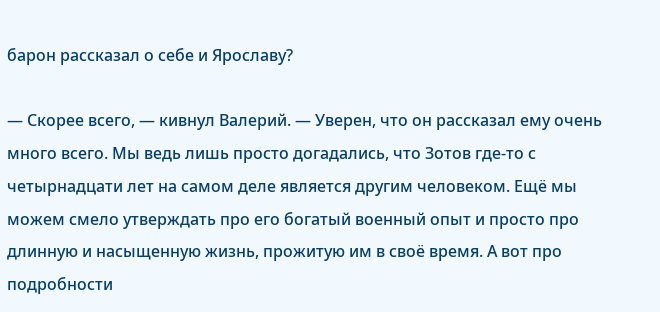барон рассказал о себе и Ярославу?

— Скорее всего, — кивнул Валерий. — Уверен, что он рассказал ему очень много всего. Мы ведь лишь просто догадались, что Зотов где-то с четырнадцати лет на самом деле является другим человеком. Ещё мы можем смело утверждать про его богатый военный опыт и просто про длинную и насыщенную жизнь, прожитую им в своё время. А вот про подробности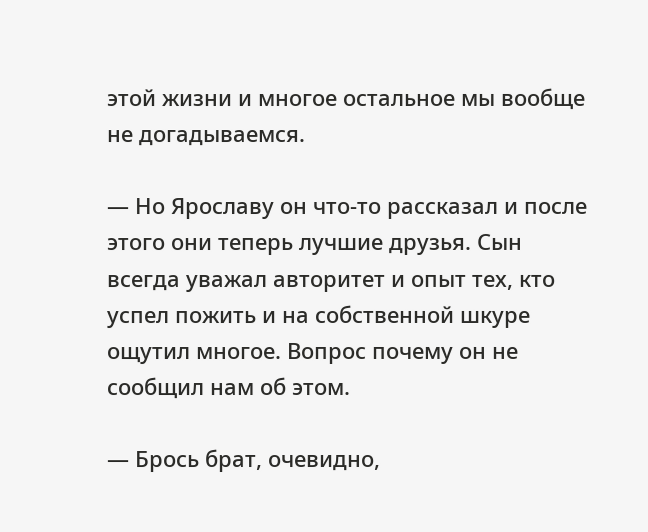этой жизни и многое остальное мы вообще не догадываемся.

— Но Ярославу он что-то рассказал и после этого они теперь лучшие друзья. Сын всегда уважал авторитет и опыт тех, кто успел пожить и на собственной шкуре ощутил многое. Вопрос почему он не сообщил нам об этом.

— Брось брат, очевидно,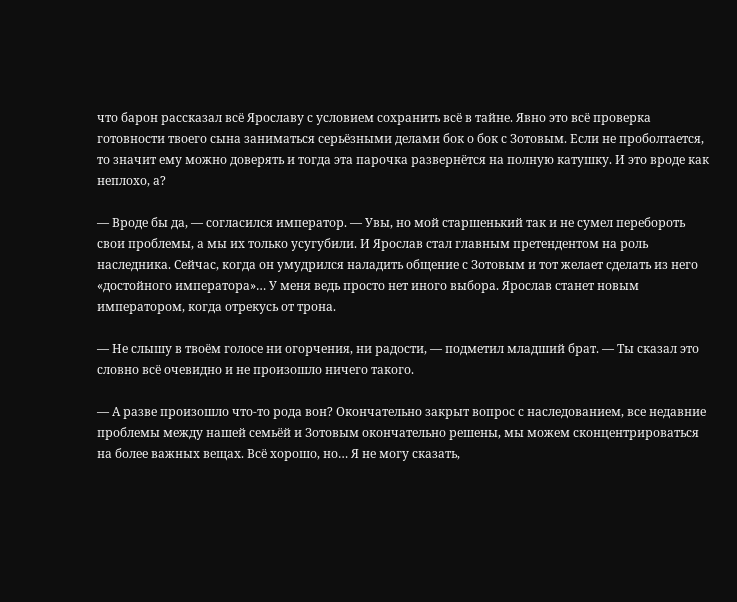что барон рассказал всё Ярославу с условием сохранить всё в тайне. Явно это всё проверка готовности твоего сына заниматься серьёзными делами бок о бок с Зотовым. Если не проболтается, то значит ему можно доверять и тогда эта парочка развернётся на полную катушку. И это вроде как неплохо, а?

— Вроде бы да, — согласился император. — Увы, но мой старшенький так и не сумел перебороть свои проблемы, а мы их только усугубили. И Ярослав стал главным претендентом на роль наследника. Сейчас, когда он умудрился наладить общение с Зотовым и тот желает сделать из него «достойного императора»… У меня ведь просто нет иного выбора. Ярослав станет новым императором, когда отрекусь от трона.

— Не слышу в твоём голосе ни огорчения, ни радости, — подметил младший брат. — Ты сказал это словно всё очевидно и не произошло ничего такого.

— А разве произошло что-то рода вон? Окончательно закрыт вопрос с наследованием, все недавние проблемы между нашей семьёй и Зотовым окончательно решены, мы можем сконцентрироваться на более важных вещах. Всё хорошо, но… Я не могу сказать,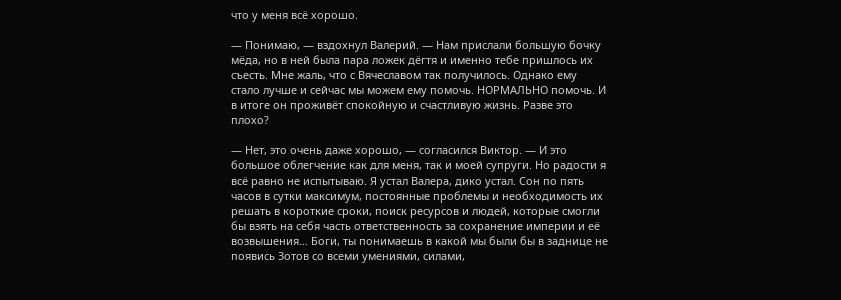что у меня всё хорошо.

— Понимаю, — вздохнул Валерий. — Нам прислали большую бочку мёда, но в ней была пара ложек дёгтя и именно тебе пришлось их съесть. Мне жаль, что с Вячеславом так получилось. Однако ему стало лучше и сейчас мы можем ему помочь. НОРМАЛЬНО помочь. И в итоге он проживёт спокойную и счастливую жизнь. Разве это плохо?

— Нет, это очень даже хорошо, — согласился Виктор. — И это большое облегчение как для меня, так и моей супруги. Но радости я всё равно не испытываю. Я устал Валера, дико устал. Сон по пять часов в сутки максимум, постоянные проблемы и необходимость их решать в короткие сроки, поиск ресурсов и людей, которые смогли бы взять на себя часть ответственность за сохранение империи и её возвышения… Боги, ты понимаешь в какой мы были бы в заднице не появись Зотов со всеми умениями, силами,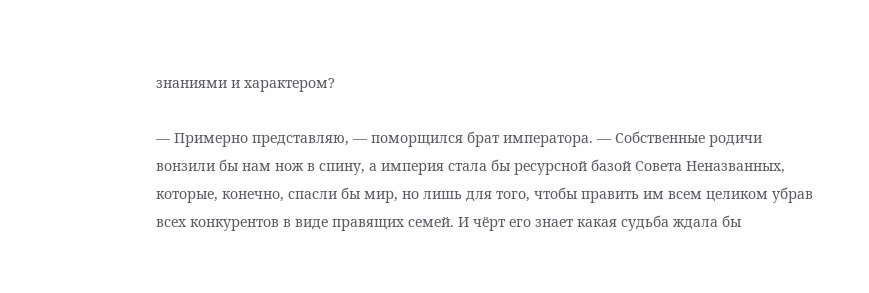знаниями и характером?

— Примерно представляю, — поморщился брат императора. — Собственные родичи вонзили бы нам нож в спину, а империя стала бы ресурсной базой Совета Неназванных, которые, конечно, спасли бы мир, но лишь для того, чтобы править им всем целиком убрав всех конкурентов в виде правящих семей. И чёрт его знает какая судьба ждала бы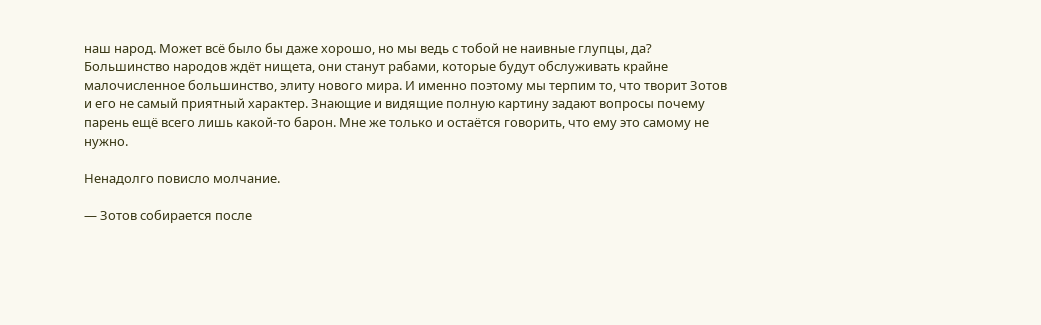наш народ. Может всё было бы даже хорошо, но мы ведь с тобой не наивные глупцы, да? Большинство народов ждёт нищета, они станут рабами, которые будут обслуживать крайне малочисленное большинство, элиту нового мира. И именно поэтому мы терпим то, что творит Зотов и его не самый приятный характер. Знающие и видящие полную картину задают вопросы почему парень ещё всего лишь какой-то барон. Мне же только и остаётся говорить, что ему это самому не нужно.

Ненадолго повисло молчание.

— Зотов собирается после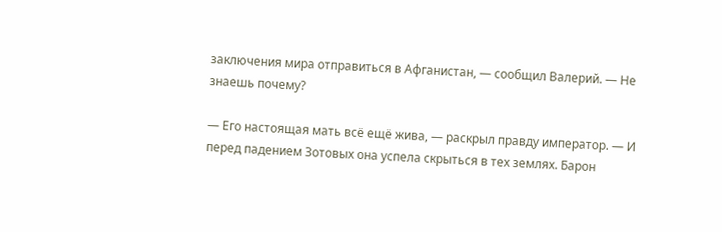заключения мира отправиться в Афганистан, — сообщил Валерий. — Не знаешь почему?

— Его настоящая мать всё ещё жива, — раскрыл правду император. — И перед падением Зотовых она успела скрыться в тех землях. Барон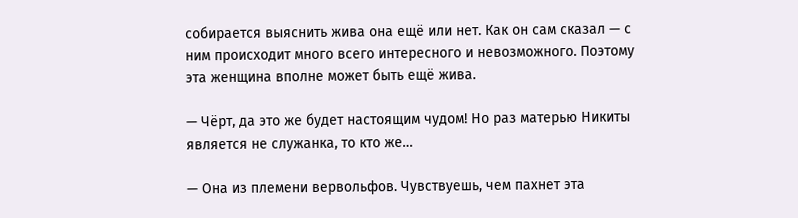собирается выяснить жива она ещё или нет. Как он сам сказал — с ним происходит много всего интересного и невозможного. Поэтому эта женщина вполне может быть ещё жива.

— Чёрт, да это же будет настоящим чудом! Но раз матерью Никиты является не служанка, то кто же…

— Она из племени вервольфов. Чувствуешь, чем пахнет эта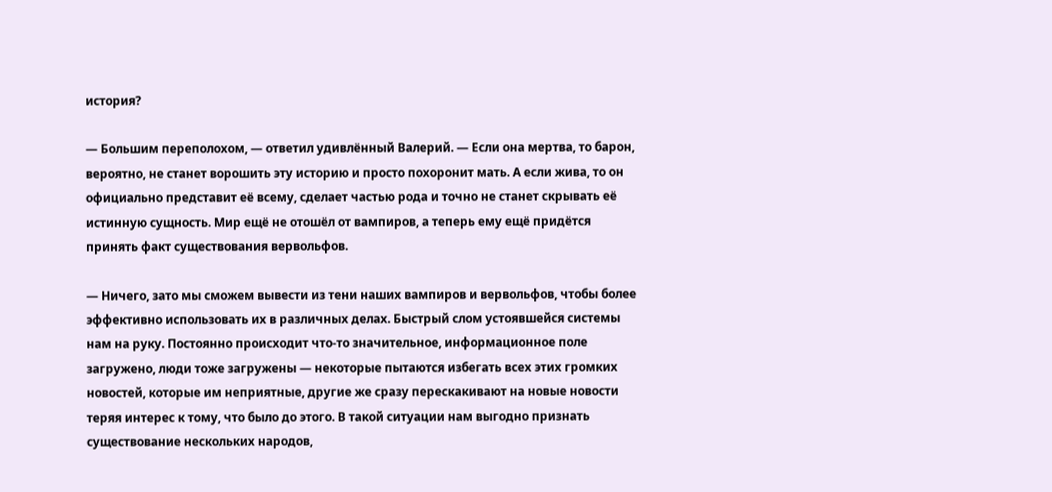история?

— Большим переполохом, — ответил удивлённый Валерий. — Если она мертва, то барон, вероятно, не станет ворошить эту историю и просто похоронит мать. А если жива, то он официально представит её всему, сделает частью рода и точно не станет скрывать её истинную сущность. Мир ещё не отошёл от вампиров, а теперь ему ещё придётся принять факт существования вервольфов.

— Ничего, зато мы сможем вывести из тени наших вампиров и вервольфов, чтобы более эффективно использовать их в различных делах. Быстрый слом устоявшейся системы нам на руку. Постоянно происходит что-то значительное, информационное поле загружено, люди тоже загружены — некоторые пытаются избегать всех этих громких новостей, которые им неприятные, другие же сразу перескакивают на новые новости теряя интерес к тому, что было до этого. В такой ситуации нам выгодно признать существование нескольких народов,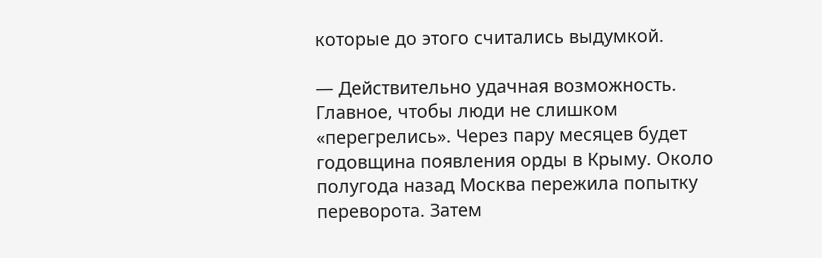которые до этого считались выдумкой.

— Действительно удачная возможность. Главное, чтобы люди не слишком «перегрелись». Через пару месяцев будет годовщина появления орды в Крыму. Около полугода назад Москва пережила попытку переворота. Затем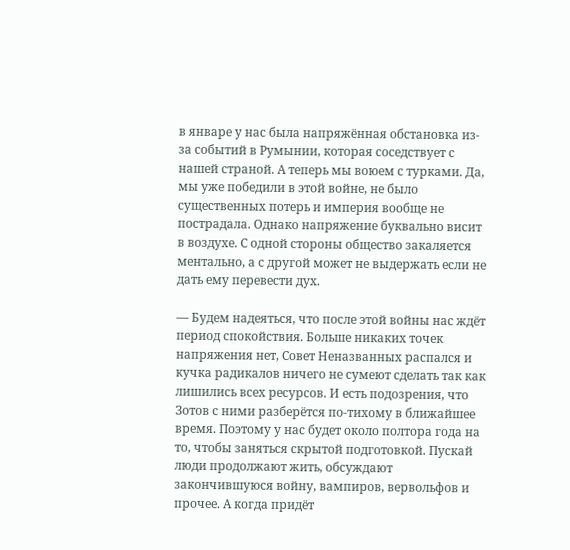в январе у нас была напряжённая обстановка из-за событий в Румынии, которая соседствует с нашей страной. А теперь мы воюем с турками. Да, мы уже победили в этой войне, не было существенных потерь и империя вообще не пострадала. Однако напряжение буквально висит в воздухе. С одной стороны общество закаляется ментально, а с другой может не выдержать если не дать ему перевести дух.

— Будем надеяться, что после этой войны нас ждёт период спокойствия. Больше никаких точек напряжения нет, Совет Неназванных распался и кучка радикалов ничего не сумеют сделать так как лишились всех ресурсов. И есть подозрения, что Зотов с ними разберётся по-тихому в ближайшее время. Поэтому у нас будет около полтора года на то, чтобы заняться скрытой подготовкой. Пускай люди продолжают жить, обсуждают закончившуюся войну, вампиров, вервольфов и прочее. А когда придёт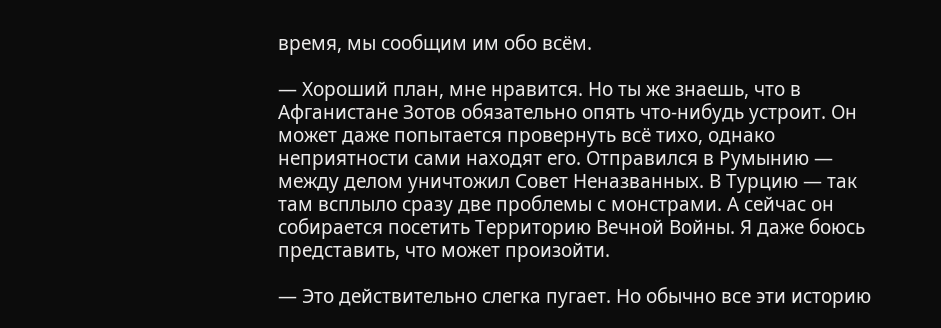время, мы сообщим им обо всём.

— Хороший план, мне нравится. Но ты же знаешь, что в Афганистане Зотов обязательно опять что-нибудь устроит. Он может даже попытается провернуть всё тихо, однако неприятности сами находят его. Отправился в Румынию — между делом уничтожил Совет Неназванных. В Турцию — так там всплыло сразу две проблемы с монстрами. А сейчас он собирается посетить Территорию Вечной Войны. Я даже боюсь представить, что может произойти.

— Это действительно слегка пугает. Но обычно все эти историю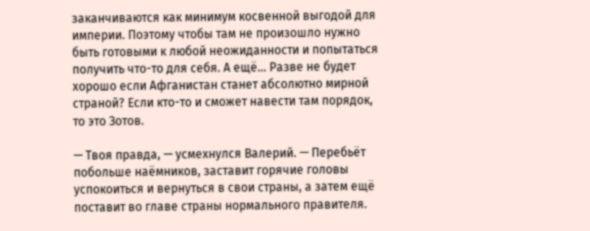заканчиваются как минимум косвенной выгодой для империи. Поэтому чтобы там не произошло нужно быть готовыми к любой неожиданности и попытаться получить что-то для себя. А ещё… Разве не будет хорошо если Афганистан станет абсолютно мирной страной? Если кто-то и сможет навести там порядок, то это Зотов.

— Твоя правда, — усмехнулся Валерий. — Перебьёт побольше наёмников, заставит горячие головы успокоиться и вернуться в свои страны, а затем ещё поставит во главе страны нормального правителя.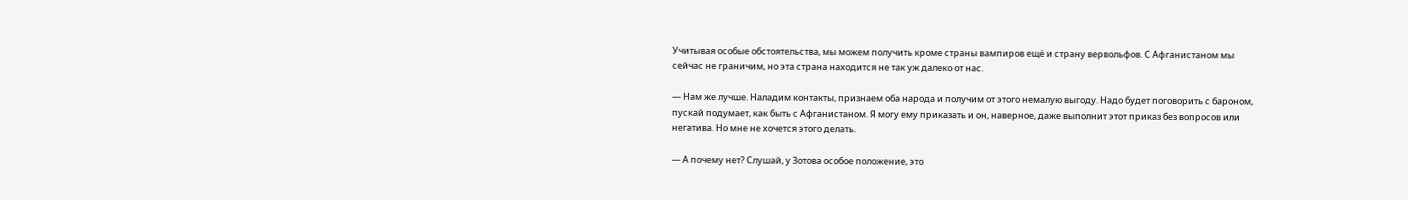Учитывая особые обстоятельства, мы можем получить кроме страны вампиров ещё и страну вервольфов. С Афганистаном мы сейчас не граничим, но эта страна находится не так уж далеко от нас.

— Нам же лучше. Наладим контакты, признаем оба народа и получим от этого немалую выгоду. Надо будет поговорить с бароном, пускай подумает, как быть с Афганистаном. Я могу ему приказать и он, наверное, даже выполнит этот приказ без вопросов или негатива. Но мне не хочется этого делать.

— А почему нет? Слушай, у Зотова особое положение, это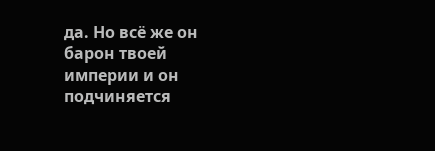да. Но всё же он барон твоей империи и он подчиняется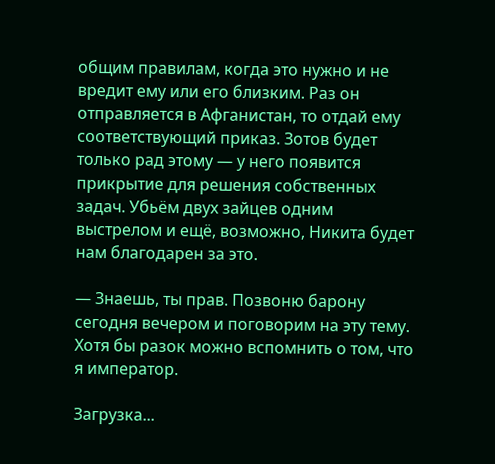общим правилам, когда это нужно и не вредит ему или его близким. Раз он отправляется в Афганистан, то отдай ему соответствующий приказ. Зотов будет только рад этому — у него появится прикрытие для решения собственных задач. Убьём двух зайцев одним выстрелом и ещё, возможно, Никита будет нам благодарен за это.

— Знаешь, ты прав. Позвоню барону сегодня вечером и поговорим на эту тему. Хотя бы разок можно вспомнить о том, что я император.

Загрузка...